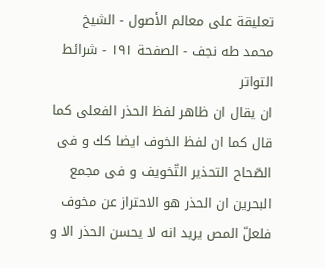تعليقة على معالم الأصول - الشيخ محمد طه نجف - الصفحة ١٩١ - شرائط التواتر
ان يقال ان ظاهر لفظ الحذر الفعلى كما قال كما ان لفظ الخوف ايضا كك و فى الصّحاح التحذير التّخويف و فى مجمع البحرين ان الحذر هو الاحتراز عن مخوف فلعلّ المص يريد انه لا يحسن الحذر الا و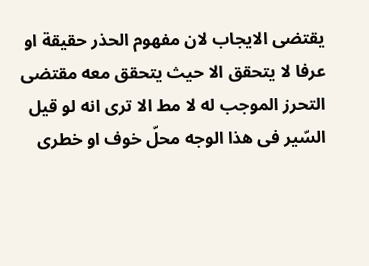يقتضى الايجاب لان مفهوم الحذر حقيقة او عرفا لا يتحقق الا حيث يتحقق معه مقتضى التحرز الموجب له لا مط الا ترى انه لو قيل السّير فى هذا الوجه محلّ خوف او خطرى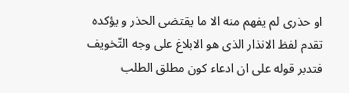او حذرى لم يفهم منه الا ما يقتضى الحذر و يؤكده تقدم لفظ الانذار الذى هو الابلاغ على وجه التّخويف فتدبر قوله على ان ادعاء كون مطلق الطلب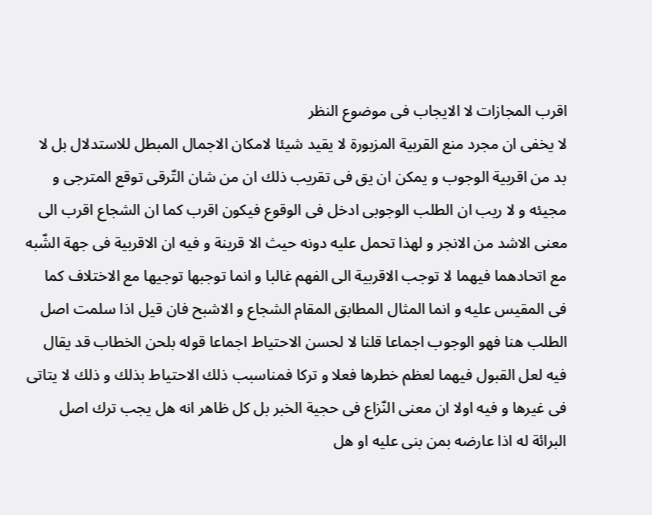اقرب المجازات لا الايجاب فى موضوع النظر
لا يخفى ان مجرد منع القربية المزبورة لا يقيد شيئا لامكان الاجمال المبطل للاستدلال بل لا بد من اقربية الوجوب و يمكن ان يق فى تقريب ذلك ان من شان التّرقى توقع المترجى و مجيئه و لا ريب ان الطلب الوجوبى ادخل فى الوقوع فيكون اقرب كما ان الشجاع اقرب الى معنى الاشد من الانجر و لهذا تحمل عليه دونه حيث الا قرينة و فيه ان الاقربية فى جهة الشّبه مع اتحادهما فيهما لا توجب الاقربية الى الفهم غالبا و انما توجبها توجيها مع الاختلاف كما فى المقيس عليه و انما المثال المطابق المقام الشجاع و الاشبح فان قيل اذا سلمت اصل الطلب هنا فهو الوجوب اجماعا قلنا لا لحسن الاحتياط اجماعا قوله بلحن الخطاب قد يقال فيه لعل القبول فيهما لعظم خطرها فعلا و تركا فمناسبب ذلك الاحتياط بذلك و ذلك لا يتاتى فى غيرها و فيه اولا ان معنى النّزاع فى حجية الخبر بل كل ظاهر انه هل يجب ترك اصل البرائة له اذا عارضه بمن بنى عليه او هل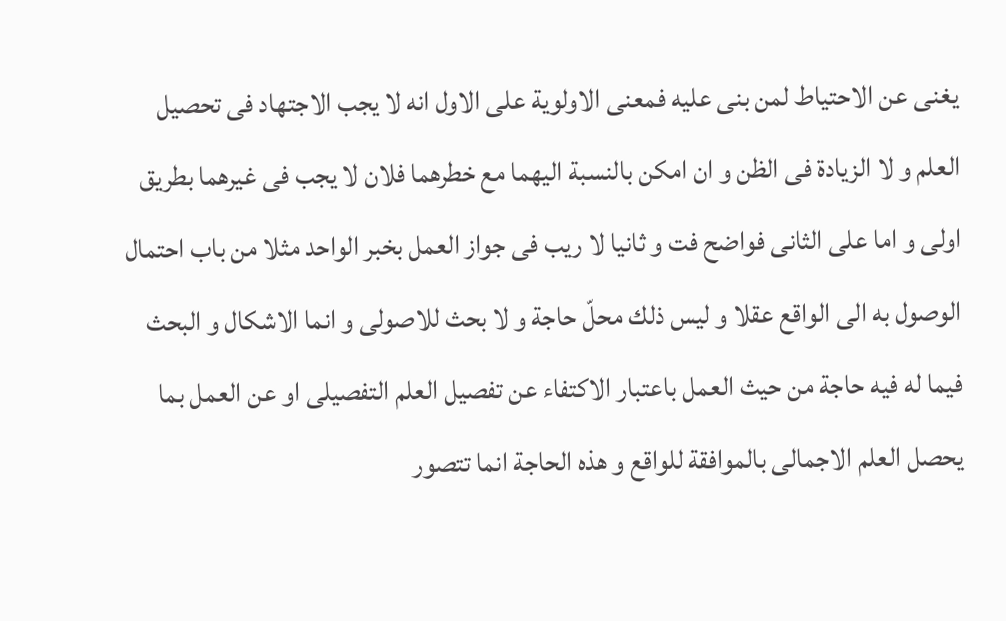يغنى عن الاحتياط لمن بنى عليه فمعنى الاولوية على الاول انه لا يجب الاجتهاد فى تحصيل العلم و لا الزيادة فى الظن و ان امكن بالنسبة اليهما مع خطرهما فلان لا يجب فى غيرهما بطريق اولى و اما على الثانى فواضح فت و ثانيا لا ريب فى جواز العمل بخبر الواحد مثلا من باب احتمال الوصول به الى الواقع عقلا و ليس ذلك محلّ حاجة و لا بحث للاصولى و انما الاشكال و البحث فيما له فيه حاجة من حيث العمل باعتبار الاكتفاء عن تفصيل العلم التفصيلى او عن العمل بما يحصل العلم الاجمالى بالموافقة للواقع و هذه الحاجة انما تتصور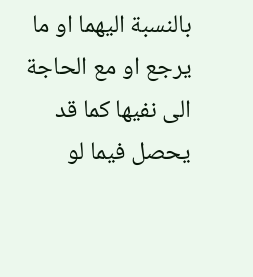بالنسبة اليهما او ما يرجع او مع الحاجة الى نفيها كما قد يحصل فيما لو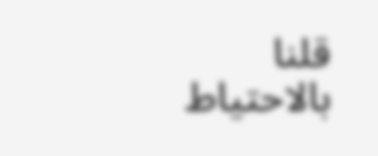قلنا بالاحتياط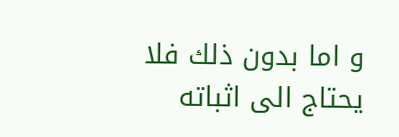و اما بدون ذلك فلا يحتاج الى اثباته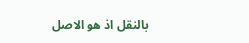بالنقل اذ هو الاصل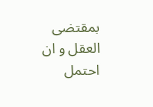بمقتضى العقل و ان احتمل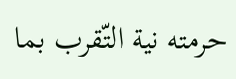حرمته نية التّقرب بما